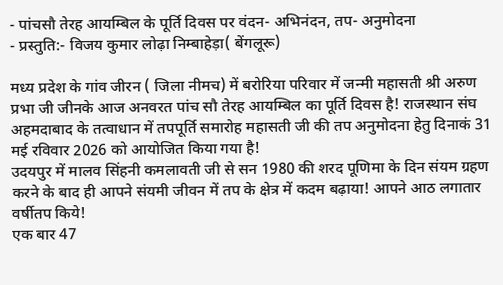- पांचसौ तेरह आयम्बिल के पूर्ति दिवस पर वंदन- अभिनंदन, तप- अनुमोदना
- प्रस्तुति:- विजय कुमार लोढ़ा निम्बाहेड़ा( बेंगलूरू)

मध्य प्रदेश के गांव जीरन ( जिला नीमच) में बरोरिया परिवार में जन्मी महासती श्री अरुण प्रभा जी जीनके आज अनवरत पांच सौ तेरह आयम्बिल का पूर्ति दिवस है! राजस्थान संघ अहमदाबाद के तत्वाधान में तपपूर्ति समारोह महासती जी की तप अनुमोदना हेतु दिनाकं 31 मई रविवार 2026 को आयोजित किया गया है!
उदयपुर में मालव सिंहनी कमलावती जी से सन 1980 की शरद पूणिमा के दिन संयम ग्रहण करने के बाद ही आपने संयमी जीवन में तप के क्षेत्र में कदम बढ़ाया! आपने आठ लगातार वर्षीतप किये!
एक बार 47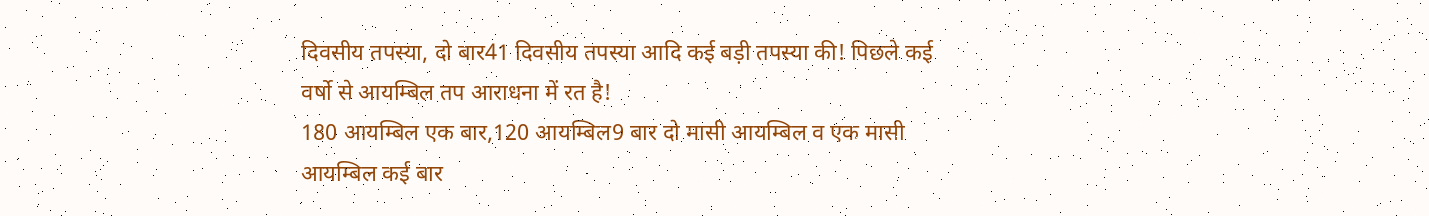दिवसीय तपस्या, दो बार41 दिवसीय तपस्या आदि कई बड़ी तपस्या की! पिछले कई वर्षो से आयम्बिल तप आराधना में रत है!
180 आयम्बिल एक बार,120 आयम्बिल9 बार दो मासी आयम्बिल व एक मासी आयम्बिल कई बार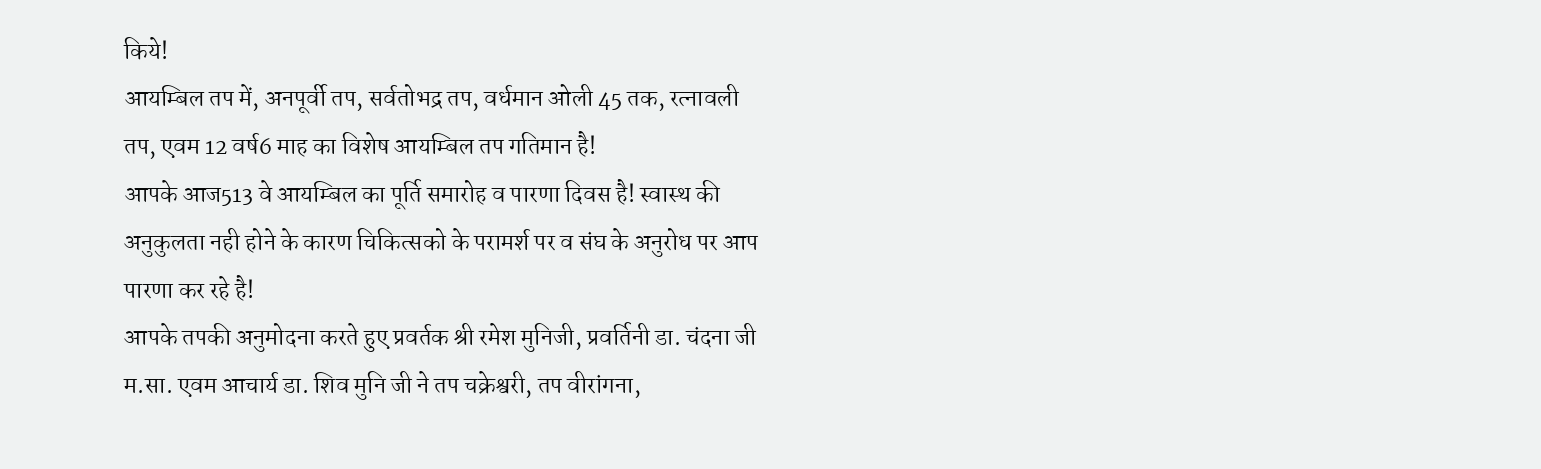किये!
आयम्बिल तप में, अनपूर्वी तप, सर्वतोभद्र तप, वर्धमान ओली 45 तक, रत्नावली तप, एवम 12 वर्ष6 माह का विशेष आयम्बिल तप गतिमान है!
आपके आज513 वे आयम्बिल का पूर्ति समारोह व पारणा दिवस है! स्वास्थ की अनुकुलता नही होने के कारण चिकित्सको के परामर्श पर व संघ के अनुरोध पर आप पारणा कर रहे है!
आपके तपकी अनुमोदना करते हुए प्रवर्तक श्री रमेश मुनिजी, प्रवर्तिनी डा. चंदना जी म.सा. एवम आचार्य डा. शिव मुनि जी ने तप चक्रेश्वरी, तप वीरांगना,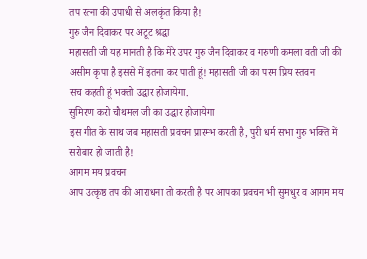तप रत्ना की उपाधी से अलकृंत किया है!
गुरु जैन दिवाकर पर अटूट श्रद्धा
महासती जी यह मानती है कि मेरे उपर गुरु जैन दिवाकर व गरुणी कमला वती जी की असीम कृपा है इससे में इतना कर पाती हूं! महासती जी का परम प्रिय स्तवन
सच कहती हूं भक्तो उद्धार होजायेगा.
सुमिरण करो चौथमल जी का उद्धार होजायेगा
इस गीत के साथ जब महासती प्रवचन प्रारम्भ करती है, पुरी धर्म सभा गुरु भक्ति में सरोबार हो जाती है!
आगम मय प्रवचन
आप उत्कृष्ठ तप की आराधना तो करती है पर आपका प्रवचन भी सुमधुर व आगम मय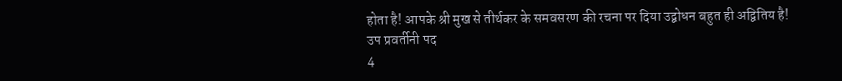होता है! आपके श्री मुख से तीर्थकर के समवसरण की रचना पर दिया उद्बोधन बहुत ही अद्वितिय है!
उप प्रवर्तीनी पद
4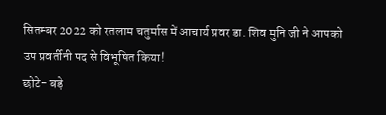सितम्बर 2022 को रतलाम चतुर्मास में आचार्य प्रवर डा. शिव मुनि जी ने आपको उप प्रवर्तीनी पद से विभूषित किया!
छोटे- बड़े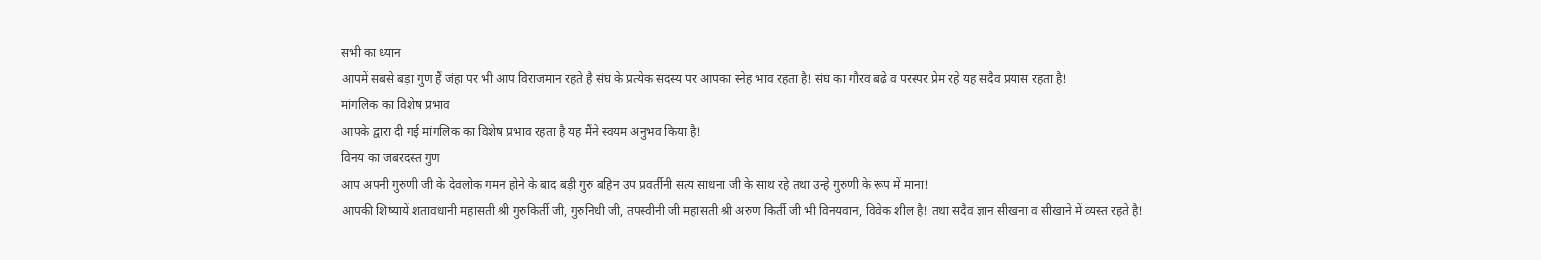सभी का ध्यान
आपमें सबसे बड़ा गुण हैं जंहा पर भी आप विराजमान रहते है संघ के प्रत्येक सदस्य पर आपका स्नेह भाव रहता है! संघ का गौरव बढे व परस्पर प्रेम रहे यह सदैव प्रयास रहता है!
मांगलिक का विशेष प्रभाव
आपके द्वारा दी गई मांगलिक का विशेष प्रभाव रहता है यह मैंने स्वयम अनुभव किया है!
विनय का जबरदस्त गुण
आप अपनी गुरुणी जी के देवलोक गमन होने के बाद बड़ी गुरु बहिन उप प्रवर्तीनी सत्य साधना जी के साथ रहे तथा उन्हे गुरुणी के रूप में माना!
आपकी शिष्यायें शतावधानी महासती श्री गुरुकिर्ती जी, गुरुनिधी जी, तपस्वीनी जी महासती श्री अरुण किर्ती जी भी विनयवान, विवेक शील है! तथा सदैव ज्ञान सीखना व सीखाने में व्यस्त रहते है!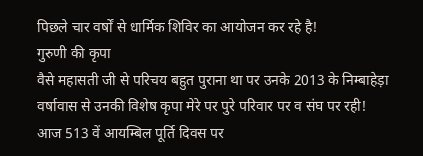पिछले चार वर्षों से धार्मिक शिविर का आयोजन कर रहे है!
गुरुणी की कृपा
वैसे महासती जी से परिचय बहुत पुराना था पर उनके 2013 के निम्बाहेड़ा वर्षावास से उनकी विशेष कृपा मेरे पर पुरे परिवार पर व संघ पर रही! आज 513 वें आयम्बिल पूर्ति दिवस पर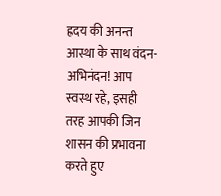ह्रदय की अनन्त आस्था के साथ वंदन- अभिनंदन! आप स्वस्थ रहे, इसही तरह आपकी जिन शासन की प्रभावना करते हुए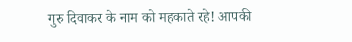गुरु दिवाकर के नाम को महकाते रहे! आपकी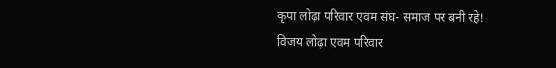कृपा लोढ़ा परिवार एवम संघ- समाज पर बनी रहे!
विजय लोढ़ा एवम परिवार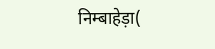निम्बाहेड़ा(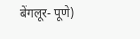बेंगलूर- पूणे)